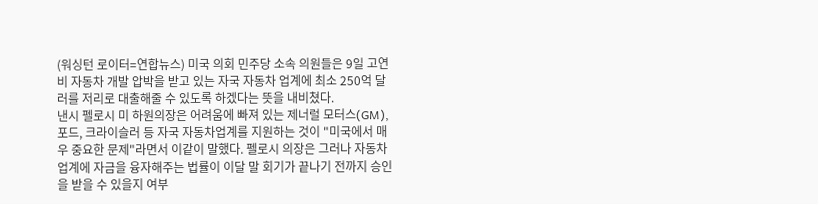(워싱턴 로이터=연합뉴스) 미국 의회 민주당 소속 의원들은 9일 고연비 자동차 개발 압박을 받고 있는 자국 자동차 업계에 최소 250억 달러를 저리로 대출해줄 수 있도록 하겠다는 뜻을 내비쳤다.
낸시 펠로시 미 하원의장은 어려움에 빠져 있는 제너럴 모터스(GM), 포드, 크라이슬러 등 자국 자동차업계를 지원하는 것이 "미국에서 매우 중요한 문제"라면서 이같이 말했다. 펠로시 의장은 그러나 자동차 업계에 자금을 융자해주는 법률이 이달 말 회기가 끝나기 전까지 승인을 받을 수 있을지 여부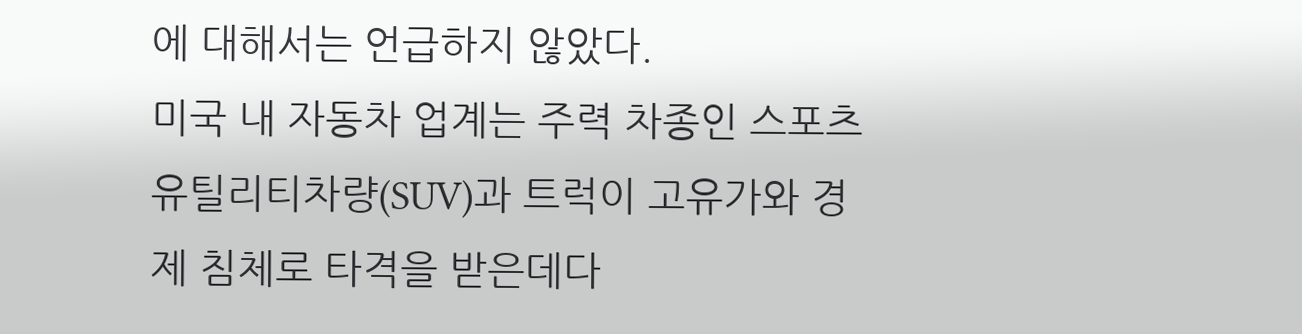에 대해서는 언급하지 않았다.
미국 내 자동차 업계는 주력 차종인 스포츠유틸리티차량(SUV)과 트럭이 고유가와 경제 침체로 타격을 받은데다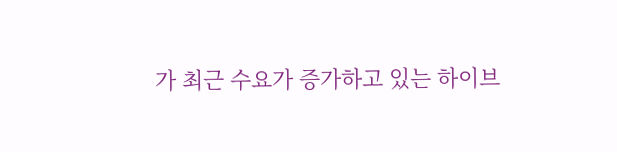가 최근 수요가 증가하고 있는 하이브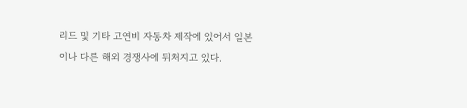리드 및 기타 고연비 자동차 제작에 있어서 일본이나 다른 해외 경쟁사에 뒤처지고 있다.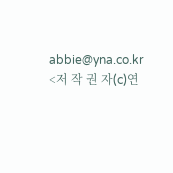abbie@yna.co.kr
<저 작 권 자(c)연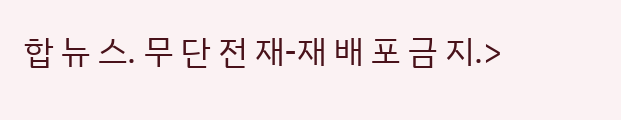합 뉴 스. 무 단 전 재-재 배 포 금 지.>